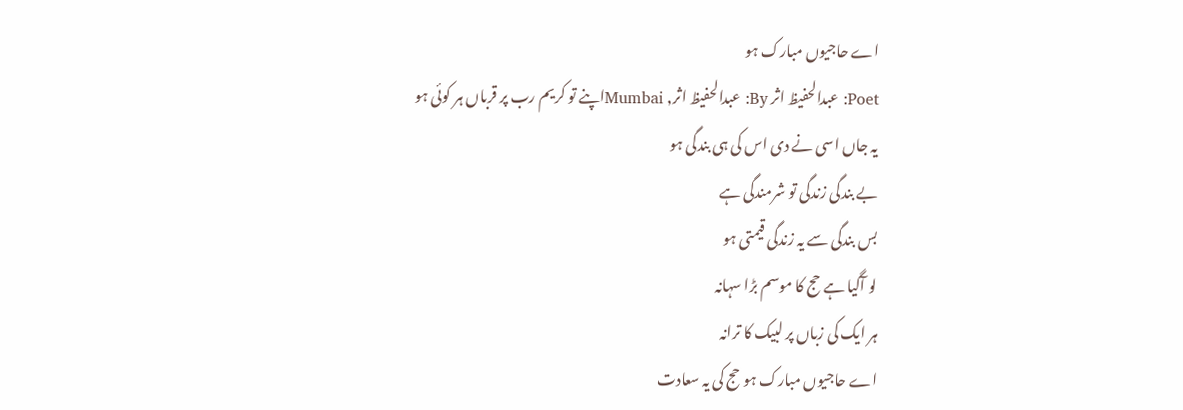اے حاجیوں مبارک ہو
Poet: عبدالحفیظ اثر By: عبدالحفیظ اثر, Mumbaiاپنے تو کریم رب پر قرباں ہر کوئی ہو
یہ جاں اسی نے دی اس کی ہی بندگی ہو
بے بندگی زندگی تو شرمندگی ہے
بس بندگی سے یہ زندگی قیمتی ہو
لو آگیا ہے حج کا موسم بڑا سہانہ
ہر ایک کی زباں پر لبیک کا ترانہ
اے حاجیوں مبارک ہو حج کی یہ سعادت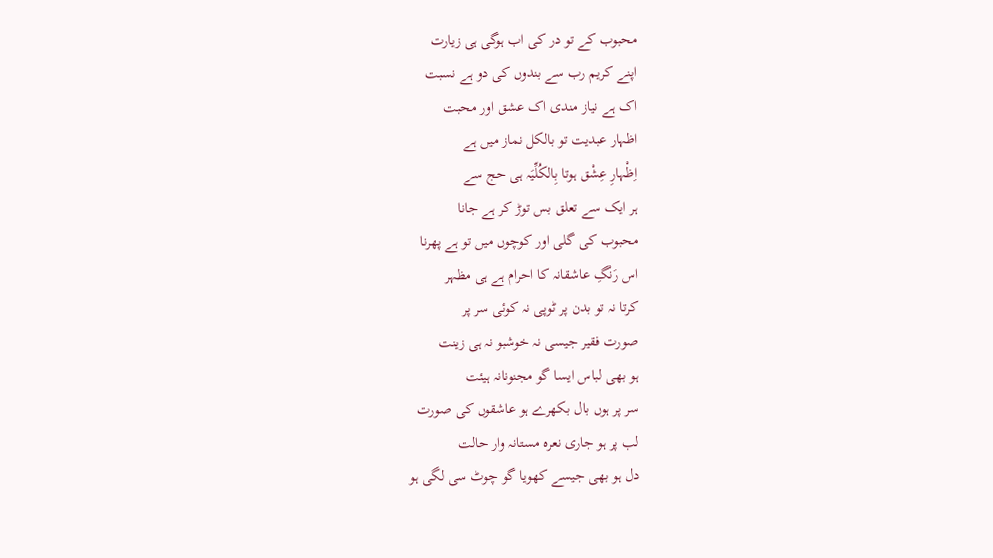محبوب کے تو در کی اب ہوگی ہی زیارت
اپنے کریم رب سے بندوں کی دو ہے نسبت
اک ہے نیاز مندی اک عشق اور محبت
اظہار عبدیت تو بالکل نماز میں ہے
اِظْہارِ عِشْق ہوتا بِالکُلِّیَہ ہی حج سے
ہر ایک سے تعلق بس توڑ کر ہے جانا
محبوب کی گلی اور کوچوں میں تو ہے پھرنا
اس رَنْگِ عاشقانہ کا احرام ہے ہی مظہر
کرتا نہ تو بدن پر ٹوپی نہ کوئی سر پر
صورت فقیر جیسی نہ خوشبو نہ ہی زینت
ہو بھی لباس ایسا گو مجنونانہ ہیئت
سر پر ہوں بال بکھرے ہو عاشقوں کی صورت
لب پر ہو جاری نعرہ مستانہ وار حالت
دل ہو بھی جیسے کھویا گو چوٹ سی لگی ہو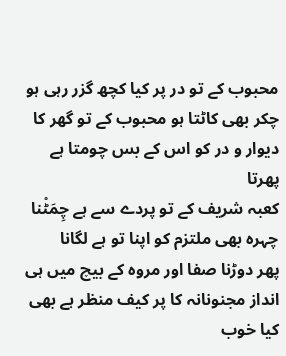محبوب کے تو در پر کیا کچھ گزر رہی ہو
چکر بھی کاٹتا ہو محبوب کے تو گھر کا
دیوار و در کو اس کے بس چومتا ہے پھرتا
کعبہ شریف کے تو پردے سے ہے چِمَٹْنا
چہرہ بھی ملتزم کو اپنا تو ہے لگانا
پھر دوڑنا صفا اور مروہ کے بیچ میں ہی
انداز مجنونانہ کا پر کیف منظر ہے بھی
کیا خوب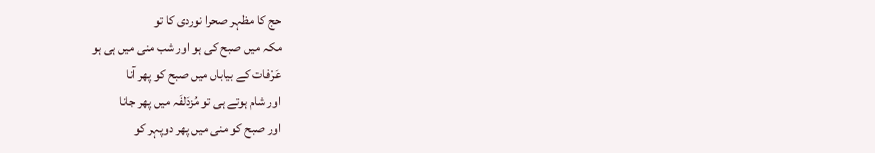حج کا مظہر صحرا نوردی کا تو
مکہ میں صبح کی ہو اور شب منی میں ہی ہو
عَرْفات کے بیاباں میں صبح کو پھر آنا
اور شام ہوتے ہی تو مُزدَلفَہ میں پھر جانا
اور صبح کو منی میں پھر دوپہر کو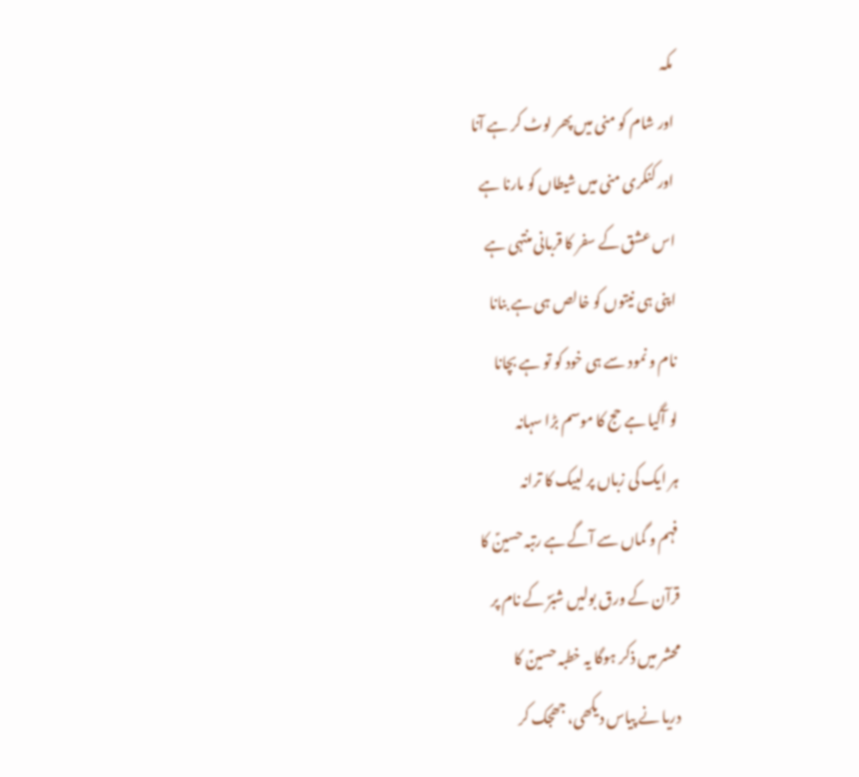مکہ
اور شام کو منی میں پھر لوٹ کر ہے آنا
اور کنکری منی میں شیطاں کو مارنا ہے
اس عشق کے سفر کا قربانی منتہی ہے
اپنی ہی نیتوں کو خالص ہی ہے بنانا
نام و نمود سے ہی خود کو تو ہے بچانا
لو آگیا ہے حج کا موسم بڑا سہانہ
ہر ایک کی زباں پر لبیک کا ترانہ
فہم و گماں سے آگے ہے رتبہ حسینؑ کا
قرآن کے ورق بولیں شبّرؑ کے نام پر
محشر میں ذکر ہوگا یہ خطبہ حسینؑ کا
دریا نے پیاس دیکھی، جھجک کر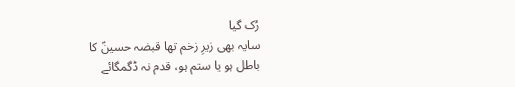رُک گیا
سایہ بھی زیرِ زخم تھا قبضہ حسینؑ کا
باطل ہو یا ستم ہو، قدم نہ ڈگمگائے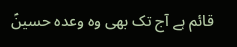قائم ہے آج تک بھی وہ وعدہ حسینؑ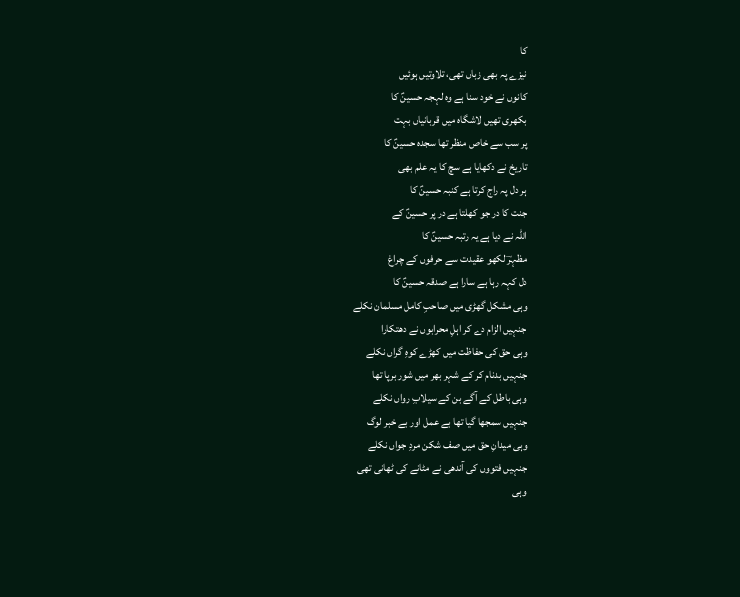کا
نیزے پہ بھی زباں تھی، تلاوتیں ہوئیں
کانوں نے خود سنا ہے وہ لہجہ حسینؑ کا
بکھری تھیں لاشگاہ میں قربانیاں بہت
پر سب سے خاص منظر تھا سجدہ حسینؑ کا
تاریخ نے دکھایا ہے سچ کا یہ علم بھی
ہر دل پہ راج کرتا ہے کنبہ حسینؑ کا
جنت کا در جو کھلتا ہے در پر حسینؑ کے
اللہ نے دیا ہے یہ رتبہ حسینؑ کا
مظہرؔ لکھو عقیدت سے حرفوں کے چراغ
دل کہہ رہا ہے سارا ہے صدقہ حسینؑ کا
وہی مشکل گھڑی میں صاحبِ کامل مسلمان نکلے
جنہیں الزام دے کر اہلِ محرابوں نے دھتکارا
وہی حق کی حفاظت میں کھڑے کوہِ گراں نکلے
جنہیں بدنام کر کے شہر بھر میں شور برپا تھا
وہی باطل کے آگے بن کے سیلابِ رواں نکلے
جنہیں سمجھا گیا تھا بے عمل اور بے خبر لوگ
وہی میدانِ حق میں صف شکن مردِ جواں نکلے
جنہیں فتووں کی آندھی نے مٹانے کی ٹھانی تھی
وہی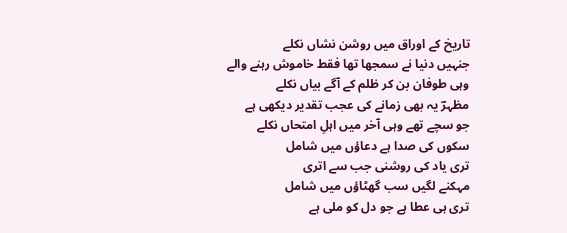تاریخ کے اوراق میں روشن نشاں نکلے
جنہیں دنیا نے سمجھا تھا فقط خاموش رہنے والے
وہی طوفان بن کر ظلم کے آگے بیاں نکلے
مظہرؔ یہ بھی زمانے کی عجب تقدیر دیکھی ہے
جو سچے تھے وہی آخر میں اہلِ امتحاں نکلے
سکوں کی صدا ہے دعاؤں میں شامل
تری یاد کی روشنی جب سے اتری
مہکنے لگیں سب گھٹاؤں میں شامل
تری ہی عطا ہے جو دل کو ملی ہے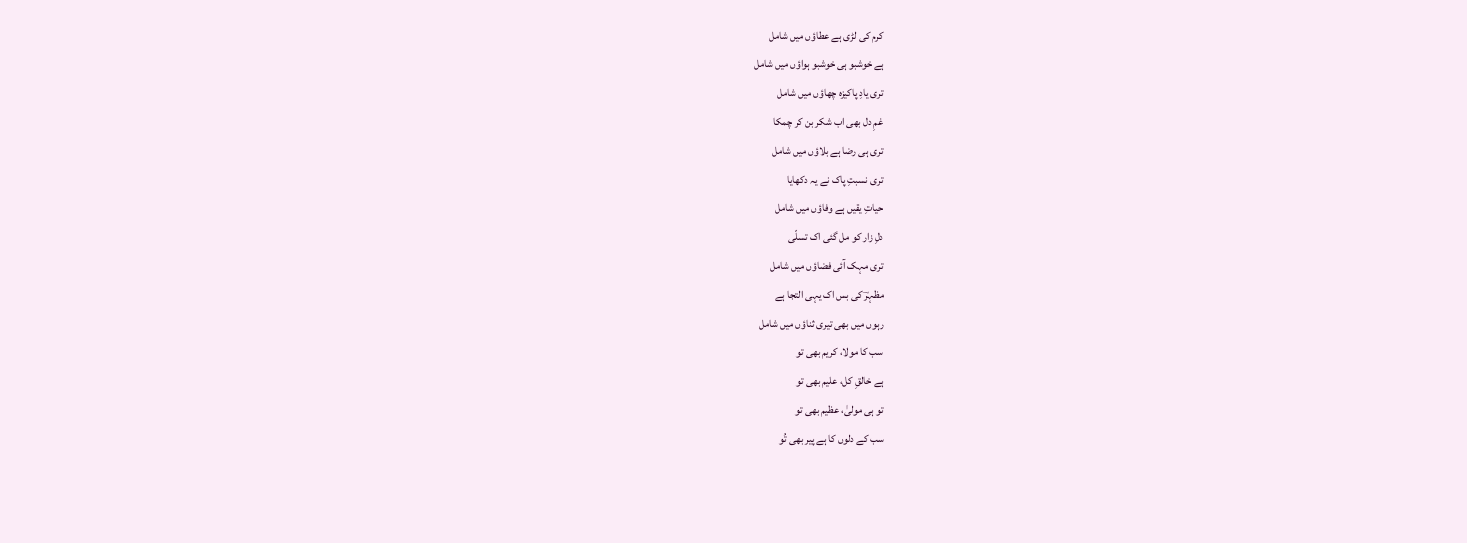کرم کی لڑی ہے عطاؤں میں شامل
ہے خوشبو ہی خوشبو ہواؤں میں شامل
تری یادِ پاکیزہ چھاؤں میں شامل
غمِ دل بھی اب شکر بن کر چمکا
تری ہی رضا ہے بلاؤں میں شامل
تری نسبتِ پاک نے یہ دکھایا
حیاتِ یقیں ہے وفاؤں میں شامل
دلِ زار کو مل گئی اک تسلّی
تری مہک آئی فضاؤں میں شامل
مظہرؔ کی بس اک یہی التجا ہے
رہوں میں بھی تیری ثناؤں میں شامل
سب کا مولا، کریم بھی تو
ہے خالقِ کل، علیم بھی تو
تو ہی مولیٰ، عظیم بھی تو
سب کے دلوں کا ہے پیر بھی تُو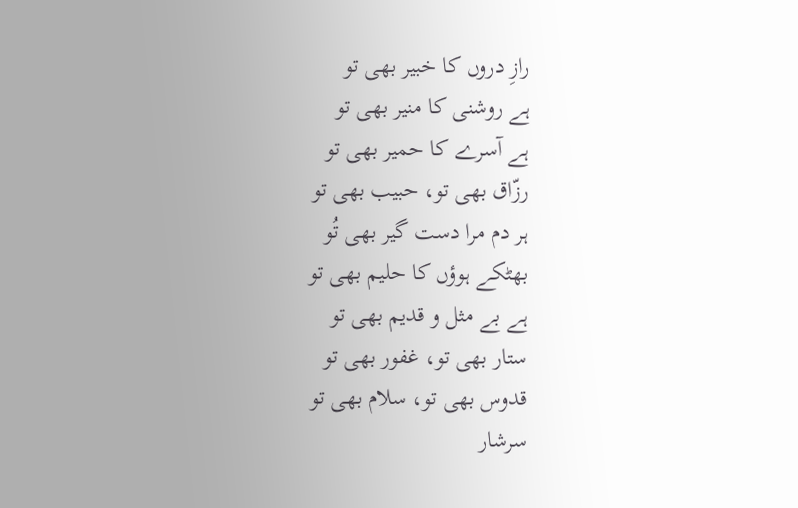رازِ دروں کا خبیر بھی تو
ہے روشنی کا منیر بھی تو
ہے آسرے کا حمیر بھی تو
رزّاق بھی تو، حبیب بھی تو
ہر دم مرا دست گیر بھی تُو
بھٹکے ہوؤں کا حلیم بھی تو
ہے بے مثل و قدیم بھی تو
ستار بھی تو، غفور بھی تو
قدوس بھی تو، سلام بھی تو
سرشار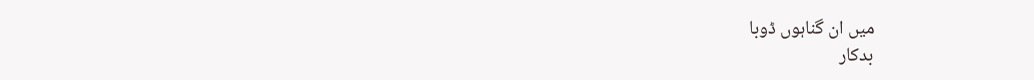میں ان گناہوں ڈوبا
بدکار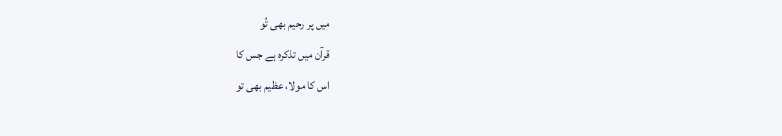میں پر رحیم بھی تُو
قرآن میں تذکرہ ہے جس کا
اس کا مولا، عظیم بھی تو